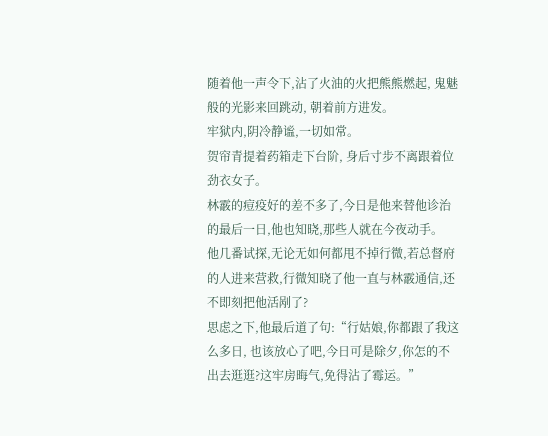随着他一声令下,沾了火油的火把熊熊燃起, 鬼魅般的光影来回跳动, 朝着前方进发。
牢狱内,阴冷静谧,一切如常。
贺帘青提着药箱走下台阶, 身后寸步不离跟着位劲衣女子。
林霰的痘疫好的差不多了,今日是他来替他诊治的最后一日,他也知晓,那些人就在今夜动手。
他几番试探,无论无如何都甩不掉行微,若总督府的人进来营救,行微知晓了他一直与林霰通信,还不即刻把他活剐了?
思虑之下,他最后道了句:“行姑娘,你都跟了我这么多日, 也该放心了吧,今日可是除夕,你怎的不出去逛逛?这牢房晦气,免得沾了霉运。”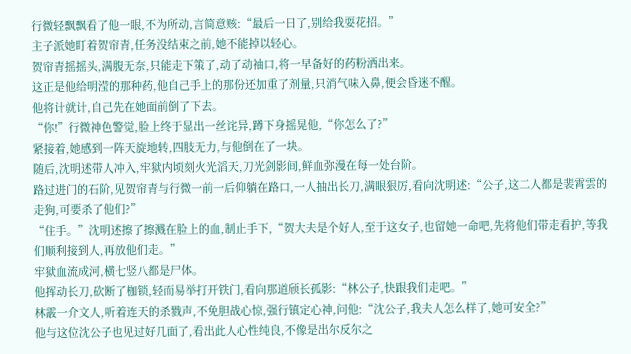行微轻飘飘看了他一眼,不为所动,言简意赅:“最后一日了,别给我耍花招。”
主子派她盯着贺帘青,任务没结束之前,她不能掉以轻心。
贺帘青摇摇头,满腹无奈,只能走下策了,动了动袖口,将一早备好的药粉洒出来。
这正是他给明滢的那种药,他自己手上的那份还加重了剂量,只消气味入鼻,便会昏迷不醒。
他将计就计,自己先在她面前倒了下去。
“你!”行微神色警觉,脸上终于显出一丝诧异,蹲下身摇晃他,“你怎么了?”
紧接着,她感到一阵天旋地转,四肢无力,与他倒在了一块。
随后,沈明述带人冲入,牢狱内顷刻火光滔天,刀光剑影间,鲜血弥漫在每一处台阶。
路过进门的石阶,见贺帘青与行微一前一后仰躺在路口,一人抽出长刀,满眼狠厉,看向沈明述:“公子,这二人都是裴霄雲的走狗,可要杀了他们?”
“住手。”沈明述擦了擦溅在脸上的血,制止手下,“贺大夫是个好人,至于这女子,也留她一命吧,先将他们带走看护,等我们顺利接到人,再放他们走。”
牢狱血流成河,横七竖八都是尸体。
他挥动长刀,砍断了枷锁,轻而易举打开铁门,看向那道颀长孤影:“林公子,快跟我们走吧。”
林霰一介文人,听着连天的杀戮声,不免胆战心惊,强行镇定心神,问他:“沈公子,我夫人怎么样了,她可安全?”
他与这位沈公子也见过好几面了,看出此人心性纯良,不像是出尔反尔之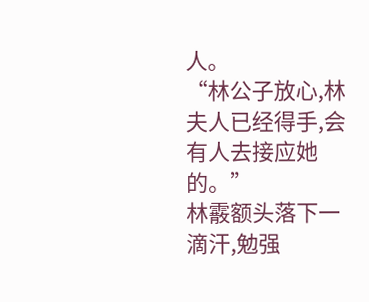人。
“林公子放心,林夫人已经得手,会有人去接应她的。”
林霰额头落下一滴汗,勉强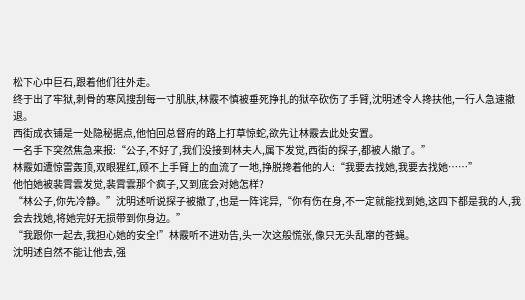松下心中巨石,跟着他们往外走。
终于出了牢狱,刺骨的寒风搜刮每一寸肌肤,林霰不慎被垂死挣扎的狱卒砍伤了手臂,沈明述令人搀扶他,一行人急速撤退。
西街成衣铺是一处隐秘据点,他怕回总督府的路上打草惊蛇,欲先让林霰去此处安置。
一名手下突然焦急来报:“公子,不好了,我们没接到林夫人,属下发觉,西街的探子,都被人撤了。”
林霰如遭惊雷轰顶,双眼猩红,顾不上手臂上的血流了一地,挣脱搀着他的人:“我要去找她,我要去找她……”
他怕她被裴霄雲发觉,裴霄雲那个疯子,又到底会对她怎样?
“林公子,你先冷静。”沈明述听说探子被撤了,也是一阵诧异,“你有伤在身,不一定就能找到她,这四下都是我的人,我会去找她,将她完好无损带到你身边。”
“我跟你一起去,我担心她的安全!”林霰听不进劝告,头一次这般慌张,像只无头乱窜的苍蝇。
沈明述自然不能让他去,强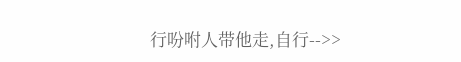行吩咐人带他走,自行-->>